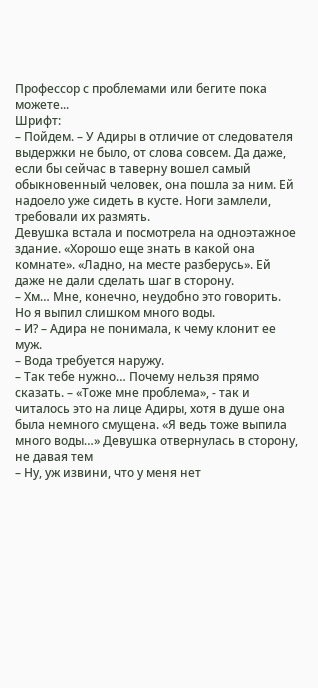Профессор с проблемами или бегите пока можете...
Шрифт:
– Пойдем. – У Адиры в отличие от следователя выдержки не было, от слова совсем. Да даже, если бы сейчас в таверну вошел самый обыкновенный человек, она пошла за ним. Ей надоело уже сидеть в кусте. Ноги замлели, требовали их размять.
Девушка встала и посмотрела на одноэтажное здание. «Хорошо еще знать в какой она комнате». «Ладно, на месте разберусь». Ей даже не дали сделать шаг в сторону.
– Хм… Мне, конечно, неудобно это говорить. Но я выпил слишком много воды.
– И? – Адира не понимала, к чему клонит ее муж.
– Вода требуется наружу.
– Так тебе нужно… Почему нельзя прямо сказать. – «Тоже мне проблема», - так и читалось это на лице Адиры, хотя в душе она была немного смущена. «Я ведь тоже выпила много воды…» Девушка отвернулась в сторону, не давая тем
– Ну, уж извини, что у меня нет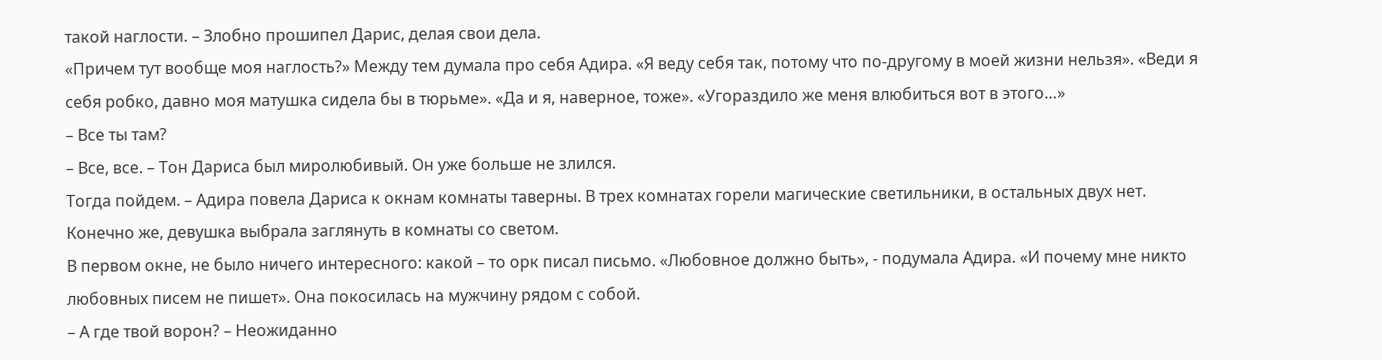такой наглости. – Злобно прошипел Дарис, делая свои дела.
«Причем тут вообще моя наглость?» Между тем думала про себя Адира. «Я веду себя так, потому что по-другому в моей жизни нельзя». «Веди я себя робко, давно моя матушка сидела бы в тюрьме». «Да и я, наверное, тоже». «Угораздило же меня влюбиться вот в этого…»
– Все ты там?
– Все, все. – Тон Дариса был миролюбивый. Он уже больше не злился.
Тогда пойдем. – Адира повела Дариса к окнам комнаты таверны. В трех комнатах горели магические светильники, в остальных двух нет. Конечно же, девушка выбрала заглянуть в комнаты со светом.
В первом окне, не было ничего интересного: какой – то орк писал письмо. «Любовное должно быть», - подумала Адира. «И почему мне никто любовных писем не пишет». Она покосилась на мужчину рядом с собой.
– А где твой ворон? – Неожиданно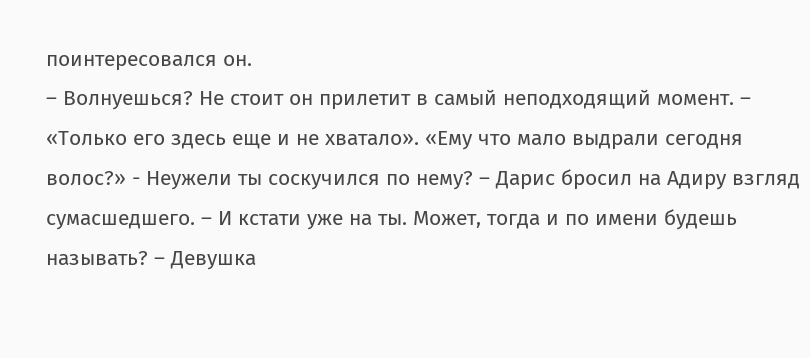поинтересовался он.
– Волнуешься? Не стоит он прилетит в самый неподходящий момент. – «Только его здесь еще и не хватало». «Ему что мало выдрали сегодня волос?» - Неужели ты соскучился по нему? – Дарис бросил на Адиру взгляд сумасшедшего. – И кстати уже на ты. Может, тогда и по имени будешь называть? – Девушка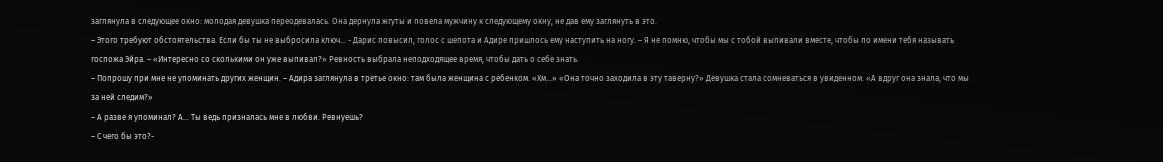заглянула в следующее окно: молодая девушка переодевалась. Она дернула жгуты и повела мужчину к следующему окну, не дав ему заглянуть в это.
– Этого требуют обстоятельства. Если бы ты не выбросила ключ… - Дарис повысил, голос с шепота и Адире пришлось ему наступить на ногу. – Я не помню, чтобы мы с тобой выпивали вместе, чтобы по имени тебя называть госпожа Эйра. – «Интересно со сколькими он уже выпивал?» Ревность выбрала неподходящее время, чтобы дать о себе знать.
– Попрошу при мне не упоминать других женщин. – Адира заглянула в третье окно: там была женщина с ребенком. «Хм…» «Она точно заходила в эту таверну?» Девушка стала сомневаться в увиденном. «А вдруг она знала, что мы за ней следим?»
– А разве я упоминал? А… Ты ведь призналась мне в любви. Ревнуешь?
– С чего бы это?-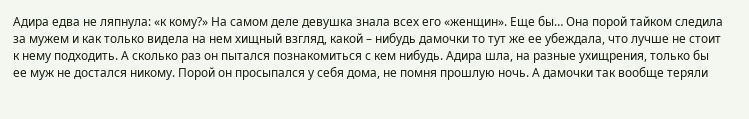Адира едва не ляпнула: «к кому?» На самом деле девушка знала всех его «женщин». Еще бы… Она порой тайком следила за мужем и как только видела на нем хищный взгляд, какой – нибудь дамочки то тут же ее убеждала, что лучше не стоит к нему подходить. А сколько раз он пытался познакомиться с кем нибудь. Адира шла, на разные ухищрения, только бы ее муж не достался никому. Порой он просыпался у себя дома, не помня прошлую ночь. А дамочки так вообще теряли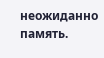неожиданно память.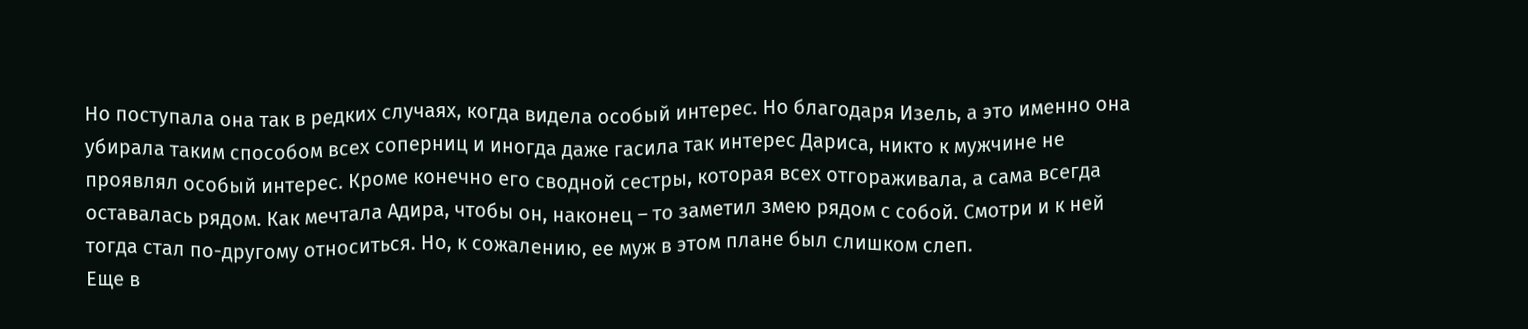Но поступала она так в редких случаях, когда видела особый интерес. Но благодаря Изель, а это именно она убирала таким способом всех соперниц и иногда даже гасила так интерес Дариса, никто к мужчине не проявлял особый интерес. Кроме конечно его сводной сестры, которая всех отгораживала, а сама всегда оставалась рядом. Как мечтала Адира, чтобы он, наконец – то заметил змею рядом с собой. Смотри и к ней тогда стал по-другому относиться. Но, к сожалению, ее муж в этом плане был слишком слеп.
Еще в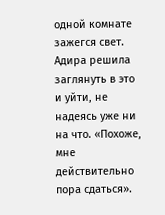одной комнате зажегся свет. Адира решила заглянуть в это и уйти, не надеясь уже ни на что. «Похоже, мне действительно пора сдаться».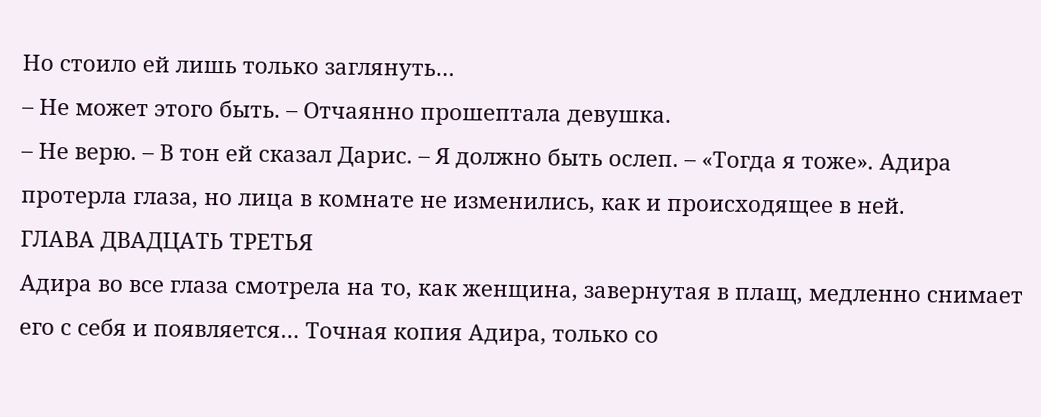Но стоило ей лишь только заглянуть…
– Не может этого быть. – Отчаянно прошептала девушка.
– Не верю. – В тон ей сказал Дарис. – Я должно быть ослеп. – «Тогда я тоже». Адира протерла глаза, но лица в комнате не изменились, как и происходящее в ней.
ГЛАВА ДВАДЦАТЬ ТРЕТЬЯ
Адира во все глаза смотрела на то, как женщина, завернутая в плащ, медленно снимает его с себя и появляется… Точная копия Адира, только со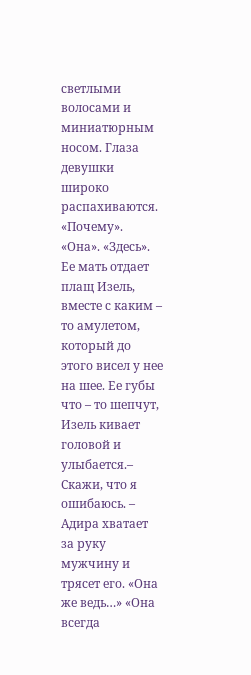светлыми волосами и миниатюрным носом. Глаза девушки широко распахиваются. «Почему». «Она». «Здесь». Ее мать отдает плащ Изель, вместе с каким –
то амулетом, который до этого висел у нее на шее. Ее губы что – то шепчут, Изель кивает головой и улыбается.– Скажи, что я ошибаюсь. – Адира хватает за руку мужчину и трясет его. «Она же ведь…» «Она всегда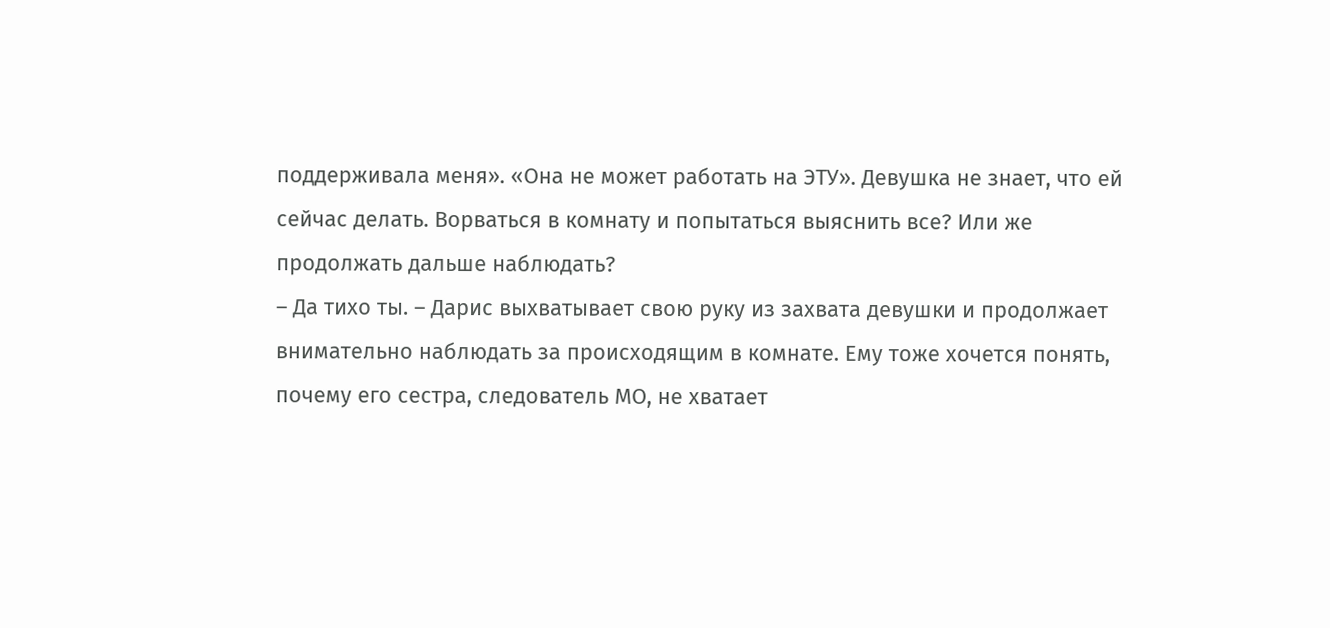поддерживала меня». «Она не может работать на ЭТУ». Девушка не знает, что ей сейчас делать. Ворваться в комнату и попытаться выяснить все? Или же продолжать дальше наблюдать?
– Да тихо ты. – Дарис выхватывает свою руку из захвата девушки и продолжает внимательно наблюдать за происходящим в комнате. Ему тоже хочется понять, почему его сестра, следователь МО, не хватает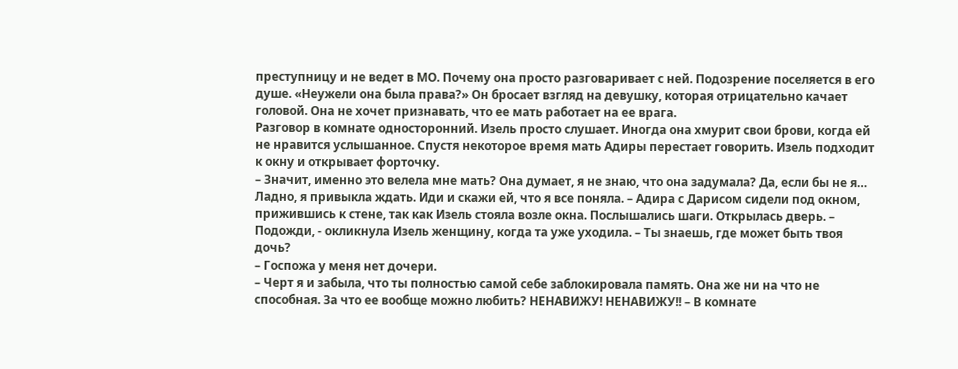преступницу и не ведет в МО. Почему она просто разговаривает с ней. Подозрение поселяется в его душе. «Неужели она была права?» Он бросает взгляд на девушку, которая отрицательно качает головой. Она не хочет признавать, что ее мать работает на ее врага.
Разговор в комнате односторонний. Изель просто слушает. Иногда она хмурит свои брови, когда ей не нравится услышанное. Спустя некоторое время мать Адиры перестает говорить. Изель подходит к окну и открывает форточку.
– Значит, именно это велела мне мать? Она думает, я не знаю, что она задумала? Да, если бы не я… Ладно, я привыкла ждать. Иди и скажи ей, что я все поняла. – Адира с Дарисом сидели под окном, прижившись к стене, так как Изель стояла возле окна. Послышались шаги. Открылась дверь. – Подожди, - окликнула Изель женщину, когда та уже уходила. – Ты знаешь, где может быть твоя дочь?
– Госпожа у меня нет дочери.
– Черт я и забыла, что ты полностью самой себе заблокировала память. Она же ни на что не способная. За что ее вообще можно любить? НЕНАВИЖУ! НЕНАВИЖУ!! – В комнате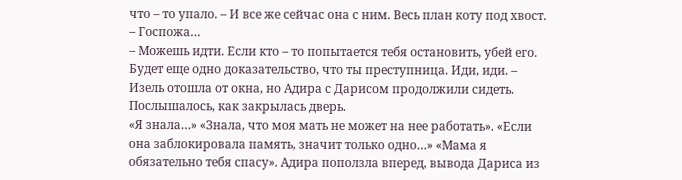что – то упало. – И все же сейчас она с ним. Весь план коту под хвост.
– Госпожа…
– Можешь идти. Если кто – то попытается тебя остановить, убей его. Будет еще одно доказательство, что ты преступница. Иди, иди. – Изель отошла от окна, но Адира с Дарисом продолжили сидеть. Послышалось, как закрылась дверь.
«Я знала…» «Знала, что моя мать не может на нее работать». «Если она заблокировала память, значит только одно…» «Мама я обязательно тебя спасу». Адира поползла вперед, вывода Дариса из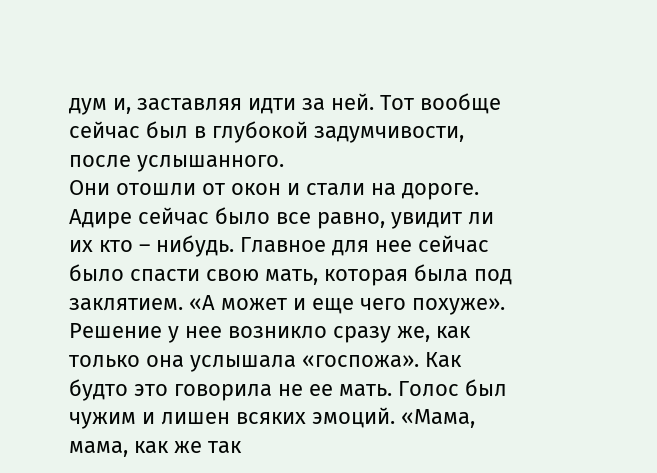дум и, заставляя идти за ней. Тот вообще сейчас был в глубокой задумчивости, после услышанного.
Они отошли от окон и стали на дороге. Адире сейчас было все равно, увидит ли их кто – нибудь. Главное для нее сейчас было спасти свою мать, которая была под заклятием. «А может и еще чего похуже». Решение у нее возникло сразу же, как только она услышала «госпожа». Как будто это говорила не ее мать. Голос был чужим и лишен всяких эмоций. «Мама, мама, как же так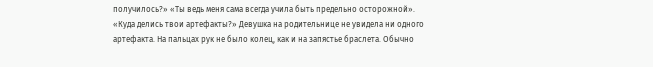получилось?» «Ты ведь меня сама всегда учила быть предельно осторожной». «Куда делись твои артефакты?» Девушка на родительнице не увидела ни одного артефакта. На пальцах рук не было колец, как и на запястье браслета. Обычно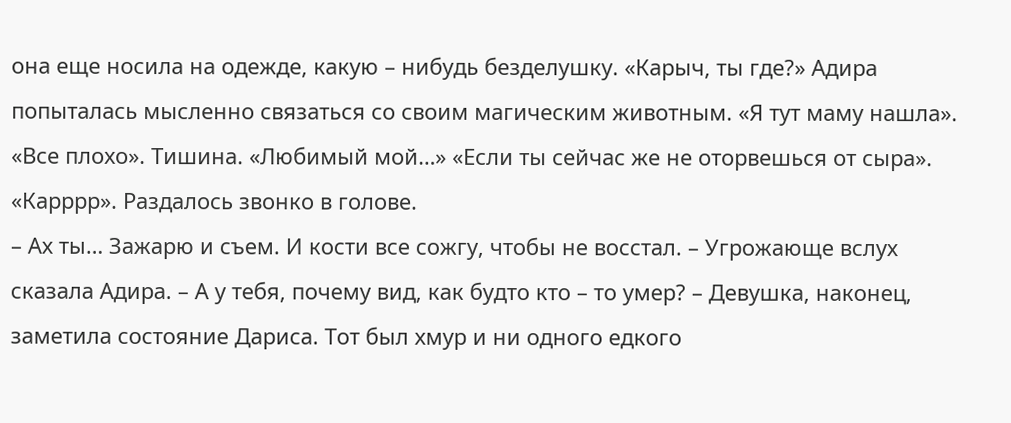она еще носила на одежде, какую – нибудь безделушку. «Карыч, ты где?» Адира попыталась мысленно связаться со своим магическим животным. «Я тут маму нашла». «Все плохо». Тишина. «Любимый мой…» «Если ты сейчас же не оторвешься от сыра». «Карррр». Раздалось звонко в голове.
– Ах ты… Зажарю и съем. И кости все сожгу, чтобы не восстал. – Угрожающе вслух сказала Адира. – А у тебя, почему вид, как будто кто – то умер? – Девушка, наконец, заметила состояние Дариса. Тот был хмур и ни одного едкого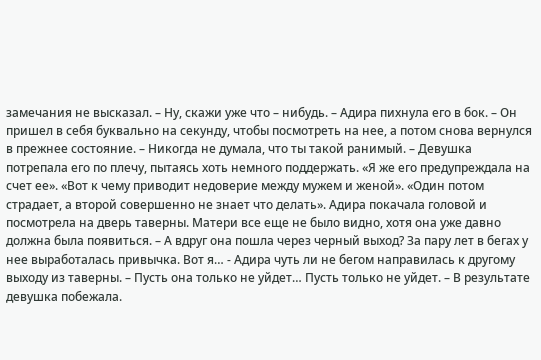замечания не высказал. – Ну, скажи уже что – нибудь. – Адира пихнула его в бок. – Он пришел в себя буквально на секунду, чтобы посмотреть на нее, а потом снова вернулся в прежнее состояние. – Никогда не думала, что ты такой ранимый. – Девушка потрепала его по плечу, пытаясь хоть немного поддержать. «Я же его предупреждала на счет ее». «Вот к чему приводит недоверие между мужем и женой». «Один потом страдает, а второй совершенно не знает что делать». Адира покачала головой и посмотрела на дверь таверны. Матери все еще не было видно, хотя она уже давно должна была появиться. – А вдруг она пошла через черный выход? За пару лет в бегах у нее выработалась привычка. Вот я… - Адира чуть ли не бегом направилась к другому выходу из таверны. – Пусть она только не уйдет… Пусть только не уйдет. – В результате девушка побежала.